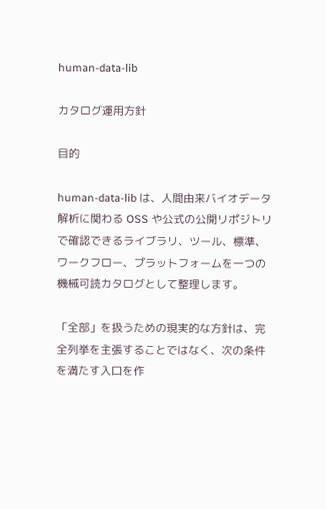human-data-lib

カタログ運用方針

目的

human-data-lib は、人間由来バイオデータ解析に関わる OSS や公式の公開リポジトリで確認できるライブラリ、ツール、標準、ワークフロー、プラットフォームを一つの機械可読カタログとして整理します。

「全部」を扱うための現実的な方針は、完全列挙を主張することではなく、次の条件を満たす入口を作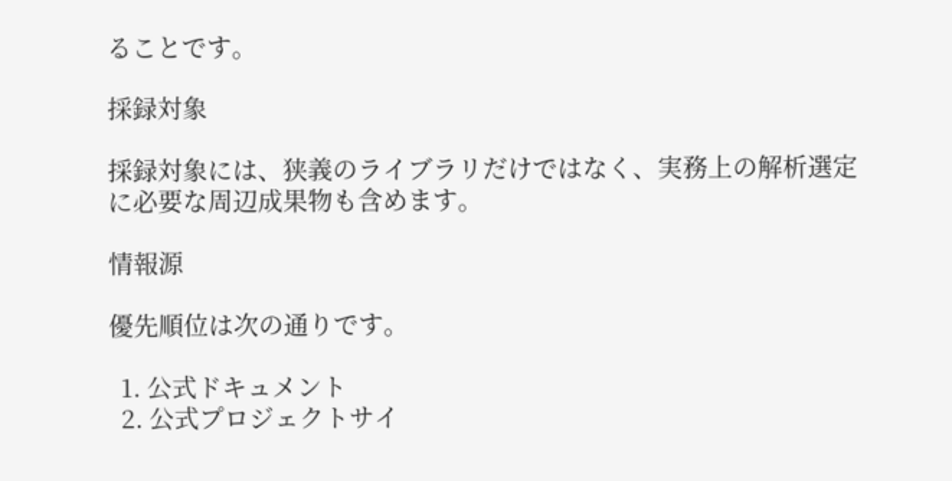ることです。

採録対象

採録対象には、狭義のライブラリだけではなく、実務上の解析選定に必要な周辺成果物も含めます。

情報源

優先順位は次の通りです。

  1. 公式ドキュメント
  2. 公式プロジェクトサイ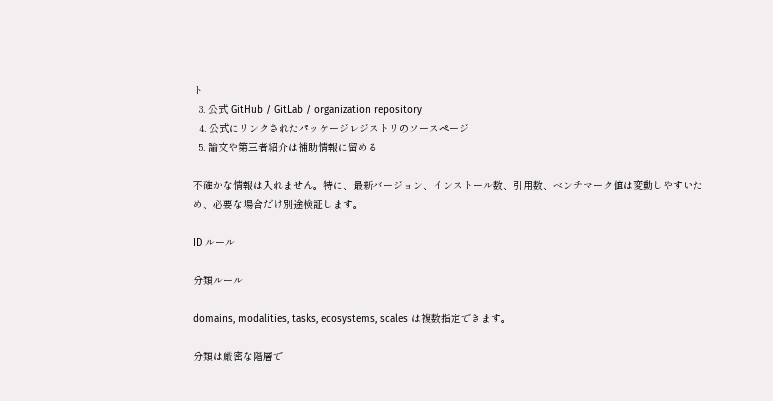ト
  3. 公式 GitHub / GitLab / organization repository
  4. 公式にリンクされたパッケージレジストリのソースページ
  5. 論文や第三者紹介は補助情報に留める

不確かな情報は入れません。特に、最新バージョン、インストール数、引用数、ベンチマーク値は変動しやすいため、必要な場合だけ別途検証します。

ID ルール

分類ルール

domains, modalities, tasks, ecosystems, scales は複数指定できます。

分類は厳密な階層で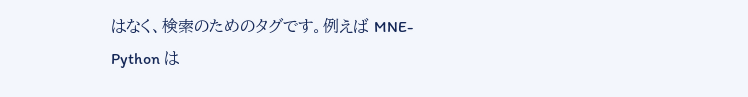はなく、検索のためのタグです。例えば MNE-Python は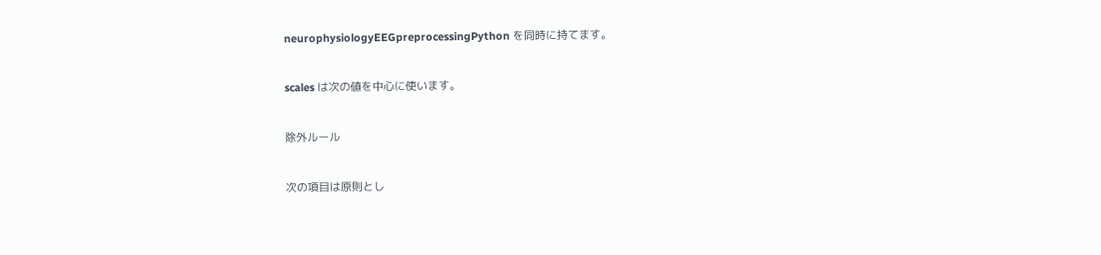neurophysiologyEEGpreprocessingPython を同時に持てます。

scales は次の値を中心に使います。

除外ルール

次の項目は原則とし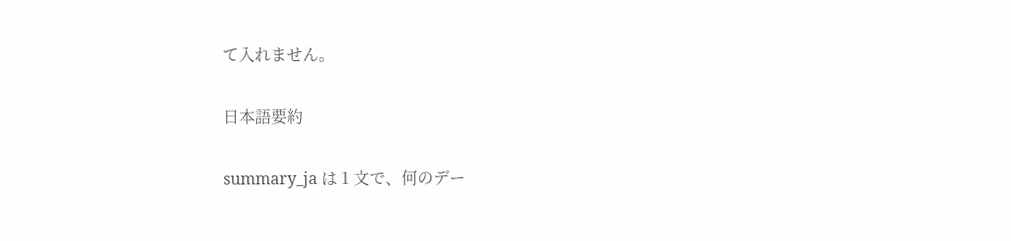て入れません。

日本語要約

summary_ja は 1 文で、何のデー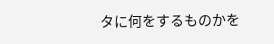タに何をするものかを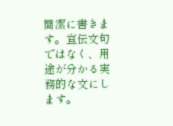簡潔に書きます。宣伝文句ではなく、用途が分かる実務的な文にします。